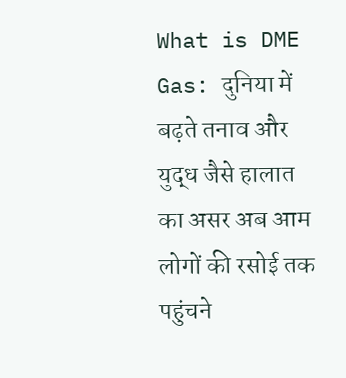What is DME Gas: दुनिया में बढ़ते तनाव और युद्ध जैसे हालात का असर अब आम लोगों की रसोई तक पहुंचने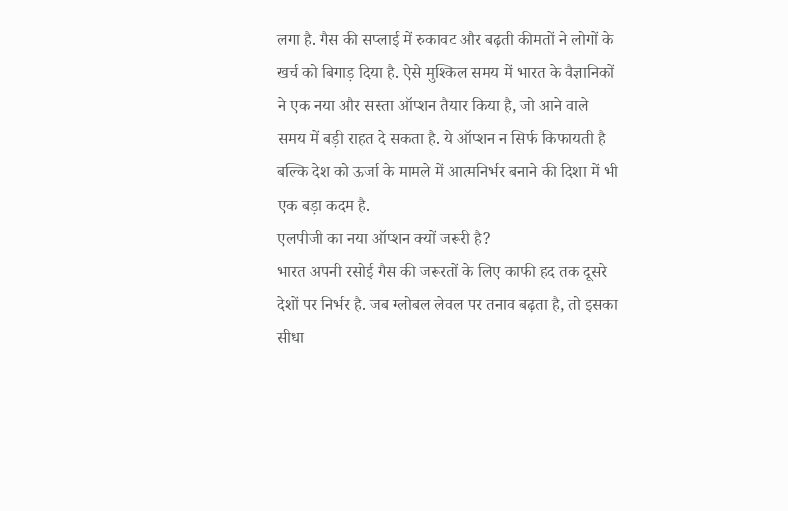लगा है. गैस की सप्लाई में रुकावट और बढ़ती कीमतों ने लोगों के खर्च को बिगाड़ दिया है. ऐसे मुश्किल समय में भारत के वैज्ञानिकों ने एक नया और सस्ता ऑप्शन तैयार किया है, जो आने वाले समय में बड़ी राहत दे सकता है. ये ऑप्शन न सिर्फ किफायती है बल्कि देश को ऊर्जा के मामले में आत्मनिर्भर बनाने की दिशा में भी एक बड़ा कदम है.
एलपीजी का नया ऑप्शन क्यों जरूरी है?
भारत अपनी रसोई गैस की जरूरतों के लिए काफी हद तक दूसरे देशों पर निर्भर है. जब ग्लोबल लेवल पर तनाव बढ़ता है, तो इसका सीधा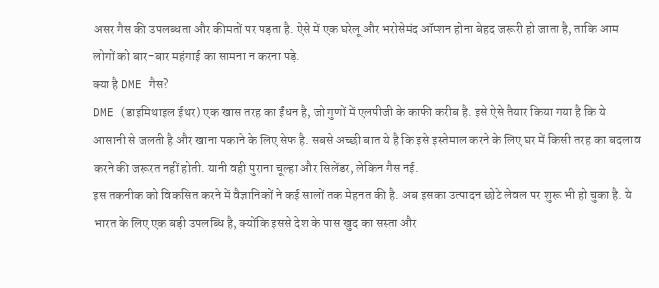असर गैस की उपलब्धता और कीमतों पर पड़ता है. ऐसे में एक घरेलू और भरोसेमंद ऑप्शन होना बेहद जरूरी हो जाता है, ताकि आम लोगों को बार-बार महंगाई का सामना न करना पड़े.
क्या है DME गैस?
DME (डाइमिथाइल ईथर) एक खास तरह का ईंधन है, जो गुणों में एलपीजी के काफी करीब है. इसे ऐसे तैयार किया गया है कि ये आसानी से जलती है और खाना पकाने के लिए सेफ है. सबसे अच्छी बात ये है कि इसे इस्तेमाल करने के लिए घर में किसी तरह का बदलाव करने की जरूरत नहीं होती. यानी वही पुराना चूल्हा और सिलेंडर, लेकिन गैस नई.
इस तकनीक को विकसित करने में वैज्ञानिकों ने कई सालों तक मेहनत की है. अब इसका उत्पादन छोटे लेवल पर शुरू भी हो चुका है. ये भारत के लिए एक बड़ी उपलब्धि है, क्योंकि इससे देश के पास खुद का सस्ता और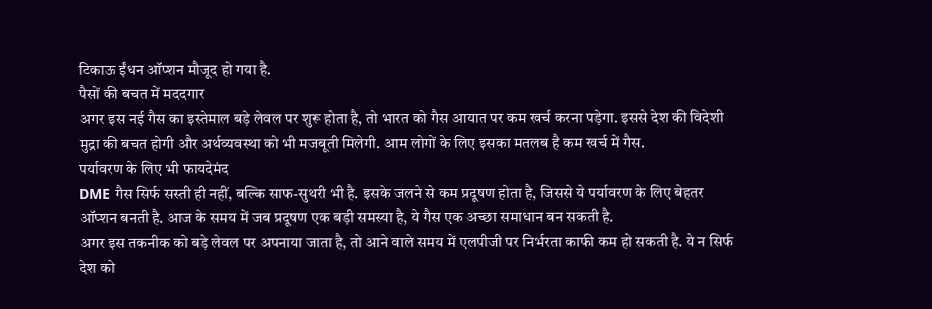टिकाऊ ईंधन ऑप्शन मौजूद हो गया है.
पैसों की बचत में मददगार
अगर इस नई गैस का इस्तेमाल बड़े लेवल पर शुरू होता है, तो भारत को गैस आयात पर कम खर्च करना पड़ेगा. इससे देश की विदेशी मुद्रा की बचत होगी और अर्थव्यवस्था को भी मजबूती मिलेगी. आम लोगों के लिए इसका मतलब है कम खर्च में गैस.
पर्यावरण के लिए भी फायदेमंद
DME गैस सिर्फ सस्ती ही नहीं, बल्कि साफ-सुथरी भी है. इसके जलने से कम प्रदूषण होता है, जिससे ये पर्यावरण के लिए बेहतर ऑप्शन बनती है. आज के समय में जब प्रदूषण एक बड़ी समस्या है, ये गैस एक अच्छा समाधान बन सकती है.
अगर इस तकनीक को बड़े लेवल पर अपनाया जाता है, तो आने वाले समय में एलपीजी पर निर्भरता काफी कम हो सकती है. ये न सिर्फ देश को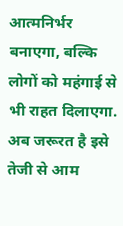आत्मनिर्भर बनाएगा, बल्कि लोगों को महंगाई से भी राहत दिलाएगा. अब जरूरत है इसे तेजी से आम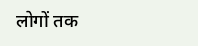लोगों तक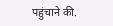पहुंचाने की.